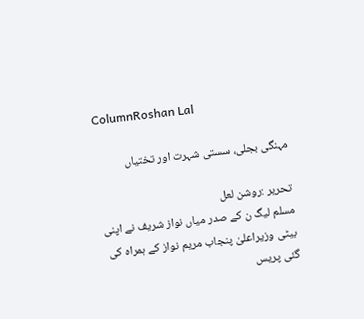ColumnRoshan Lal

مہنگی بجلی، سستی شہرت اور تختیاں

تحریر :روشن لعل
مسلم لیگ ن کے صدر میاں نواز شریف نے اپنی بیٹی وزیراعلیٰ پنجاب مریم نواز کے ہمراہ کی گئی پریس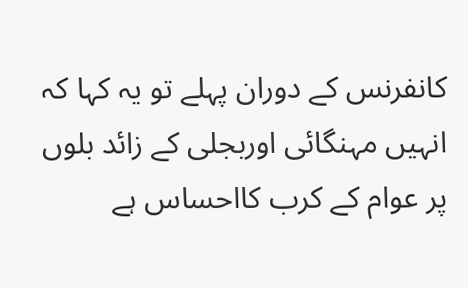کانفرنس کے دوران پہلے تو یہ کہا کہ انہیں مہنگائی اوربجلی کے زائد بلوں پر عوام کے کرب کااحساس ہے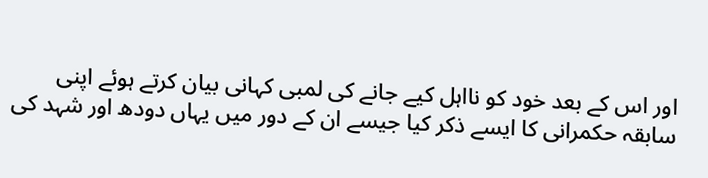اور اس کے بعد خود کو نااہل کیے جانے کی لمبی کہانی بیان کرتے ہوئے اپنی سابقہ حکمرانی کا ایسے ذکر کیا جیسے ان کے دور میں یہاں دودھ اور شہد کی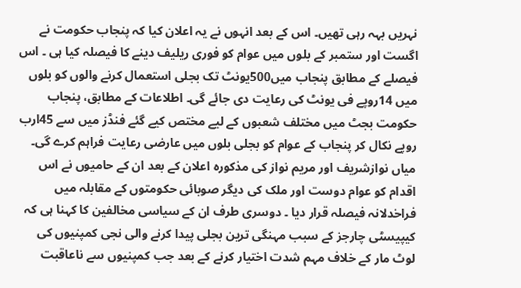نہریں بہہ رہی تھیں۔ اس کے بعد انہوں نے یہ اعلان کیا کہ پنجاب حکومت نے اگست اور ستمبر کے بلوں میں عوام کو فوری ریلیف دینے کا فیصلہ کیا ہی ۔ اس فیصلے کے مطابق پنجاب میں500یونٹ تک بجلی استعمال کرنے والوں کو بلوں میں 14روپے فی یونٹ کی رعایت دی جائے گی۔ اطلاعات کے مطابق، پنجاب حکومت بجٹ میں مختلف شعبوں کے لیے مختص کیے گئے فنڈز میں سے 45ارب روپے نکال کر پنجاب کے عوام کو بجلی بلوں میں عارضی رعایت فراہم کرے گی۔
میاں نوازشریف اور مریم نواز کی مذکورہ اعلان کے بعد ان کے حامیوں نے اس اقدام کو عوام دوست اور ملک کی دیگر صوبائی حکومتوں کے مقابلہ میں فراخدلانہ فیصلہ قرار دیا ۔ دوسری طرف ان کے سیاسی مخالفین کا کہنا ہی کہ کیپیسٹی چارجز کے سبب مہنگی ترین بجلی پیدا کرنے والی نجی کمپنیوں کی لوٹ مار کے خلاف مہم شدت اختیار کرنے کے بعد جب کمپنیوں سے ناعاقبت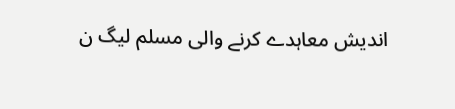اندیش معاہدے کرنے والی مسلم لیگ ن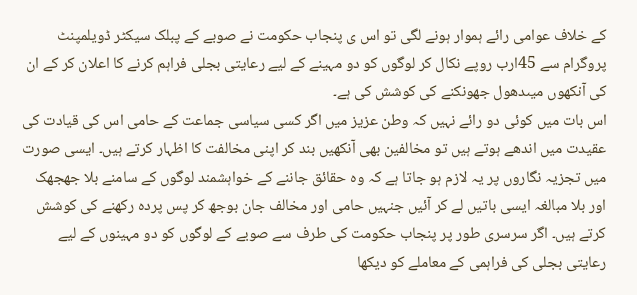کے خلاف عوامی رائے ہموار ہونے لگی تو اس ی پنجاب حکومت نے صوبے کے پبلک سیکٹر ڈویلمپنٹ پروگرام سے 45ارب روپے نکال کر لوگوں کو دو مہینے کے لیے رعایتی بجلی فراہم کرنے کا اعلان کر کے ان کی آنکھوں میںدھول جھونکنے کی کوشش کی ہے۔
اس بات میں کوئی دو رائے نہیں کہ وطن عزیز میں اگر کسی سیاسی جماعت کے حامی اس کی قیادت کی عقیدت میں اندھے ہوتے ہیں تو مخالفین بھی آنکھیں بند کر اپنی مخالفت کا اظہار کرتے ہیں۔ ایسی صورت میں تجزیہ نگاروں پر یہ لازم ہو جاتا ہے کہ وہ حقائق جاننے کے خواہشمند لوگوں کے سامنے بلا جھجھک اور بلا مبالغہ ایسی باتیں لے کر آئیں جنہیں حامی اور مخالف جان بوجھ کر پس پردہ رکھنے کی کوشش کرتے ہیں۔ اگر سرسری طور پر پنجاب حکومت کی طرف سے صوبے کے لوگوں کو دو مہینوں کے لیے رعایتی بجلی کی فراہمی کے معاملے کو دیکھا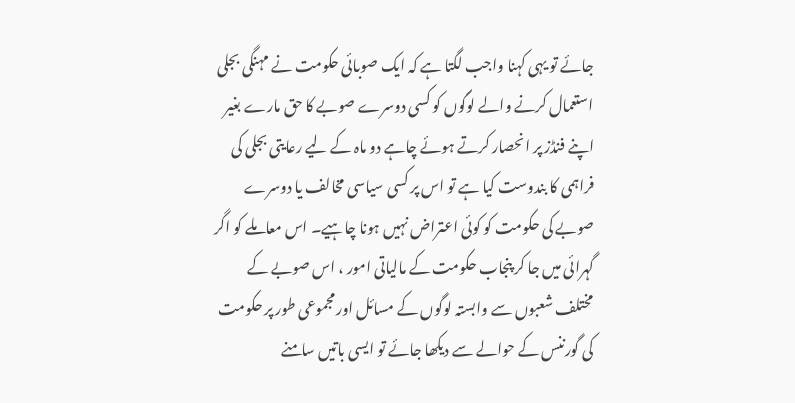جائے تو یہی کہنا واجب لگتا ہے کہ ایک صوبائی حکومت نے مہنگی بجلی استعمال کرنے والے لوگوں کو کسی دوسرے صوبے کا حق مارے بغیر اپنے فنڈز پر انحصار کرتے ہوئے چاہے دو ماہ کے لیے رعایتی بجلی کی فراہمی کا بندوست کیا ہے تو اس پر کسی سیاسی مخالف یا دوسرے صوبے کی حکومت کو کوئی اعتراض نہیں ہونا چاہیے۔ اس معاملے کو اگر گہرائی میں جا کر پنجاب حکومت کے مالیاتی امور ، اس صوبے کے مختلف شعبوں سے وابستہ لوگوں کے مسائل اور مجموعی طور پر حکومت کی گورننس کے حوالے سے دیکھا جائے تو ایسی باتیں سامنے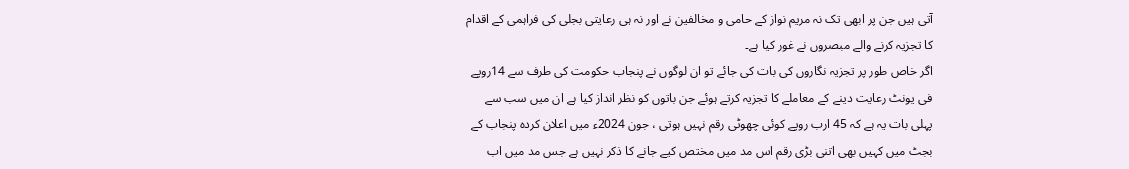آتی ہیں جن پر ابھی تک نہ مریم نواز کے حامی و مخالفین نے اور نہ ہی رعایتی بجلی کی فراہمی کے اقدام کا تجزیہ کرنے والے مبصروں نے غور کیا ہے۔
اگر خاص طور پر تجزیہ نگاروں کی بات کی جائے تو ان لوگوں نے پنجاب حکومت کی طرف سے 14روپے فی یونٹ رعایت دینے کے معاملے کا تجزیہ کرتے ہوئے جن باتوں کو نظر انداز کیا ہے ان میں سب سے پہلی بات یہ ہے کہ 45 ارب روپے کوئی چھوٹی رقم نہیں ہوتی ، جون 2024ء میں اعلان کردہ پنجاب کے بجٹ میں کہیں بھی اتنی بڑی رقم اس مد میں مختص کیے جانے کا ذکر نہیں ہے جس مد میں اب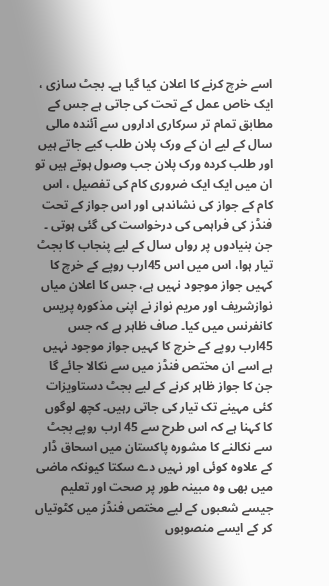اسے خرچ کرنے کا اعلان کیا گیا ہے۔ بجٹ سازی ، ایک خاص عمل کے تحت کی جاتی ہے جس کے مطابق تمام تر سرکاری اداروں سے آئندہ مالی سال کے لیے ان کے ورک پلان طلب کیے جاتے ہیں اور طلب کردہ ورک پلان جب وصول ہوتے ہیں تو ان میں ایک ایک ضروری کام کی تفصیل ، اس کام کے جواز کی نشاندہی اور اس جواز کے تحت فنڈز کی فراہمی کی درخواست کی گئی ہوتی ۔ جن بنیادوں پر رواں سال کے لیے پنجاب کا بجٹ تیار ہوا، اس میں اس 45ارب روپے کے خرچ کا کہیں جواز موجود نہیں ہے، جس کا اعلان میاں نوازشریف اور مریم نواز نے اپنی مذکورہ پریس کانفرنس میں کیا۔ صاف ظاہر ہے کہ جس 45ارب روپے کے خرچ کا کہیں جواز موجود نہیں ہے اسے ان مختص فنڈز میں سے نکالا جائے گا جن کا جواز ظاہر کرنے کے لیے بجٹ دستاویزات کئی مہینے تک تیار کی جاتی رہیں۔ کچھ لوگوں کا کہنا ہے کہ اس طرح سے 45 ارب روپے بجٹ سے نکالنے کا مشورہ پاکستان میں اسحاق ڈار کے علاوہ کوئی اور نہیں دے سکتا کیونکہ ماضی میں بھی وہ مبینہ طور پر صحت اور تعلیم جیسے شعبوں کے لیے مختص فنڈز میں کٹوتیاں کر کے ایسے منصوبوں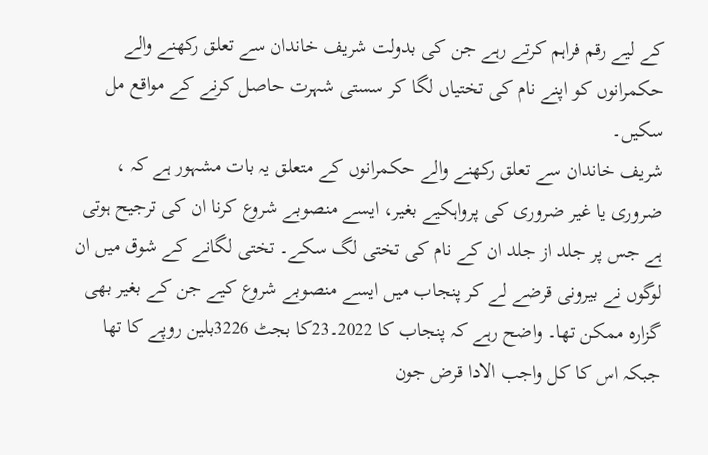کے لیے رقم فراہم کرتے رہے جن کی بدولت شریف خاندان سے تعلق رکھنے والے حکمرانوں کو اپنے نام کی تختیاں لگا کر سستی شہرت حاصل کرنے کے مواقع مل سکیں۔
شریف خاندان سے تعلق رکھنے والے حکمرانوں کے متعلق یہ بات مشہور ہے کہ ، ضروری یا غیر ضروری کی پرواہکیے بغیر، ایسے منصوبے شروع کرنا ان کی ترجیح ہوتی ہے جس پر جلد از جلد ان کے نام کی تختی لگ سکے۔ تختی لگانے کے شوق میں ان لوگوں نے بیرونی قرضے لے کر پنجاب میں ایسے منصوبے شروع کیے جن کے بغیر بھی گزارہ ممکن تھا۔ واضح رہے کہ پنجاب کا 2022۔23کا بجٹ 3226بلین روپے کا تھا جبکہ اس کا کل واجب الادا قرض جون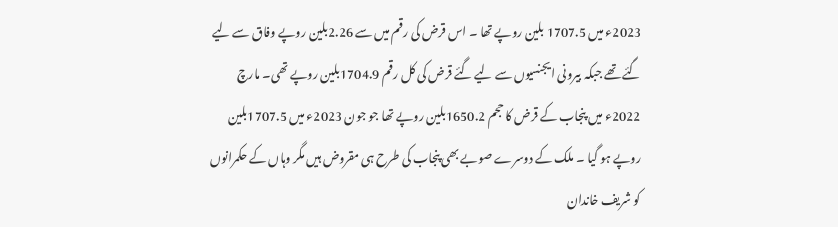2023ء میں 1707.5 بلین روپے تھا ۔ اس قرض کی رقم میں سے 2.26بلین روپے وفاق سے لیے گئے تھے جبکہ بیرونی ایجنسیوں سے لیے گئے قرض کی کل رقم 1704.9بلین روپے تھی۔ مارچ 2022ء میں پنجاب کے قرض کا حجم 1650.2بلین روپے تھا جو جون 2023ء میں 1707.5بلین روپے ہو گیا ۔ ملک کے دوسرے صوبے بھی پنجاب کی طرح ہی مقروض ہیں مگر وہاں کے حکمرانوں کو شریف خاندان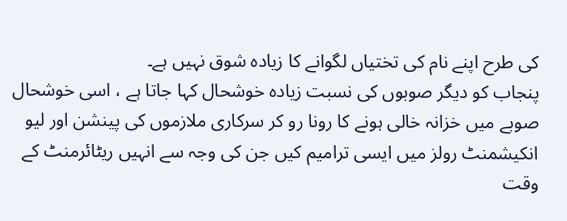کی طرح اپنے نام کی تختیاں لگوانے کا زیادہ شوق نہیں ہے۔
پنجاب کو دیگر صوبوں کی نسبت زیادہ خوشحال کہا جاتا ہے ، اسی خوشحال صوبے میں خزانہ خالی ہونے کا رونا رو کر سرکاری ملازموں کی پینشن اور لیو انکیشمنٹ رولز میں ایسی ترامیم کیں جن کی وجہ سے انہیں ریٹائرمنٹ کے وقت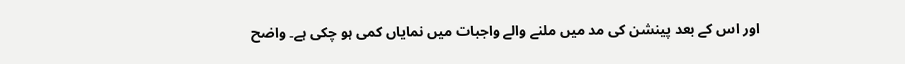اور اس کے بعد پینشن کی مد میں ملنے والے واجبات میں نمایاں کمی ہو چکی ہے۔ واضح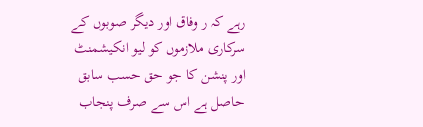رہے کہ ر وفاق اور دیگر صوبوں کے سرکاری ملازموں کو لیو انکیشمنٹ اور پنشن کا جو حق حسب سابق حاصل ہے اس سے صرف پنجاب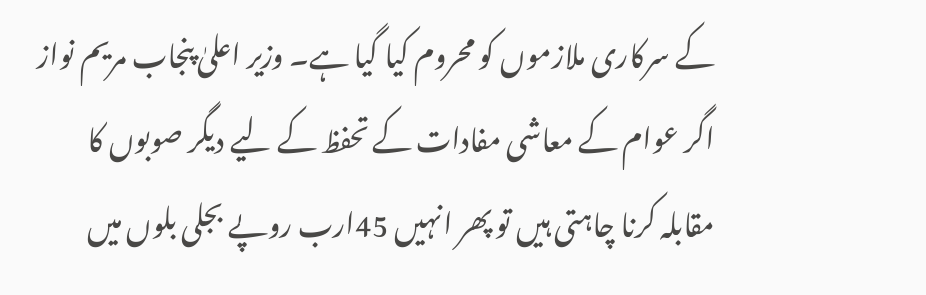کے سرکاری ملازموں کو محروم کیا گیا ہے۔ وزیر اعلیٰ پنجاب مریم نواز اگر عوام کے معاشی مفادات کے تحفظ کے لیے دیگر صوبوں کا مقابلہ کرنا چاہتی ہیں تو پھر انہیں 45ارب روپے بجلی بلوں میں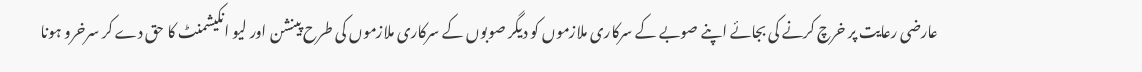عارضی رعایت پر خرچ کرنے کی بجائے اپنے صوبے کے سرکاری ملازموں کو دیگر صوبوں کے سرکاری ملازموں کی طرح پینشن اور لیو انکیشمنٹ کا حق دے کر سرخرو ہونا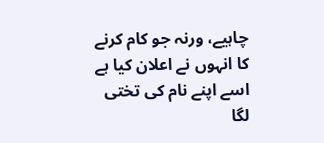چاہیے، ورنہ جو کام کرنے کا انہوں نے اعلان کیا ہے اسے اپنے نام کی تختی لگا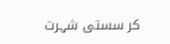کر سستی شہرت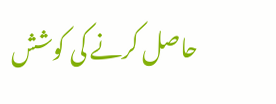حاصل کرنے کی کوشش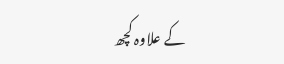کے علاوہ کچھ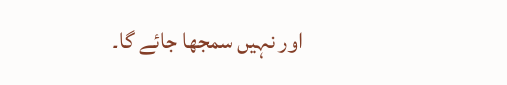اور نہیں سمجھا جائے گا۔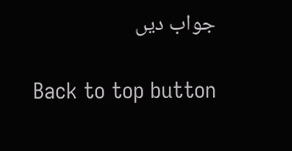جواب دیں

Back to top button